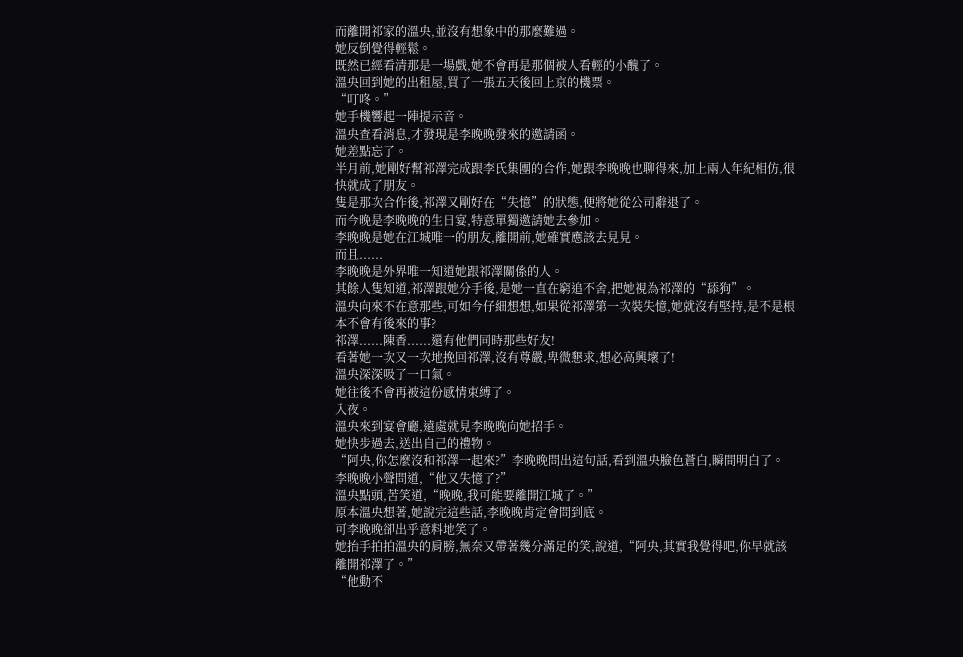而離開祁家的溫央,並沒有想象中的那麼難過。
她反倒覺得輕鬆。
既然已經看清那是一場戲,她不會再是那個被人看輕的小醜了。
溫央回到她的出租屋,買了一張五天後回上京的機票。
“叮咚。”
她手機響起一陣提示音。
溫央查看消息,才發現是李晚晚發來的邀請函。
她差點忘了。
半月前,她剛好幫祁澤完成跟李氏集團的合作,她跟李晚晚也聊得來,加上兩人年紀相仿,很快就成了朋友。
隻是那次合作後,祁澤又剛好在“失憶”的狀態,便將她從公司辭退了。
而今晚是李晚晚的生日宴,特意單獨邀請她去參加。
李晚晚是她在江城唯一的朋友,離開前,她確實應該去見見。
而且......
李晚晚是外界唯一知道她跟祁澤關係的人。
其餘人隻知道,祁澤跟她分手後,是她一直在窮追不舍,把她視為祁澤的“舔狗”。
溫央向來不在意那些,可如今仔細想想,如果從祁澤第一次裝失憶,她就沒有堅持,是不是根本不會有後來的事?
祁澤......陳香......還有他們同時那些好友!
看著她一次又一次地挽回祁澤,沒有尊嚴,卑微懇求,想必高興壞了!
溫央深深吸了一口氣。
她往後不會再被這份感情束縛了。
入夜。
溫央來到宴會廳,遠處就見李晚晚向她招手。
她快步過去,送出自己的禮物。
“阿央,你怎麼沒和祁澤一起來?”李晚晚問出這句話,看到溫央臉色蒼白,瞬間明白了。
李晚晚小聲問道,“他又失憶了?”
溫央點頭,苦笑道,“晚晚,我可能要離開江城了。”
原本溫央想著,她說完這些話,李晚晚肯定會問到底。
可李晚晚卻出乎意料地笑了。
她抬手拍拍溫央的肩膀,無奈又帶著幾分滿足的笑,說道,“阿央,其實我覺得吧,你早就該離開祁澤了。”
“他動不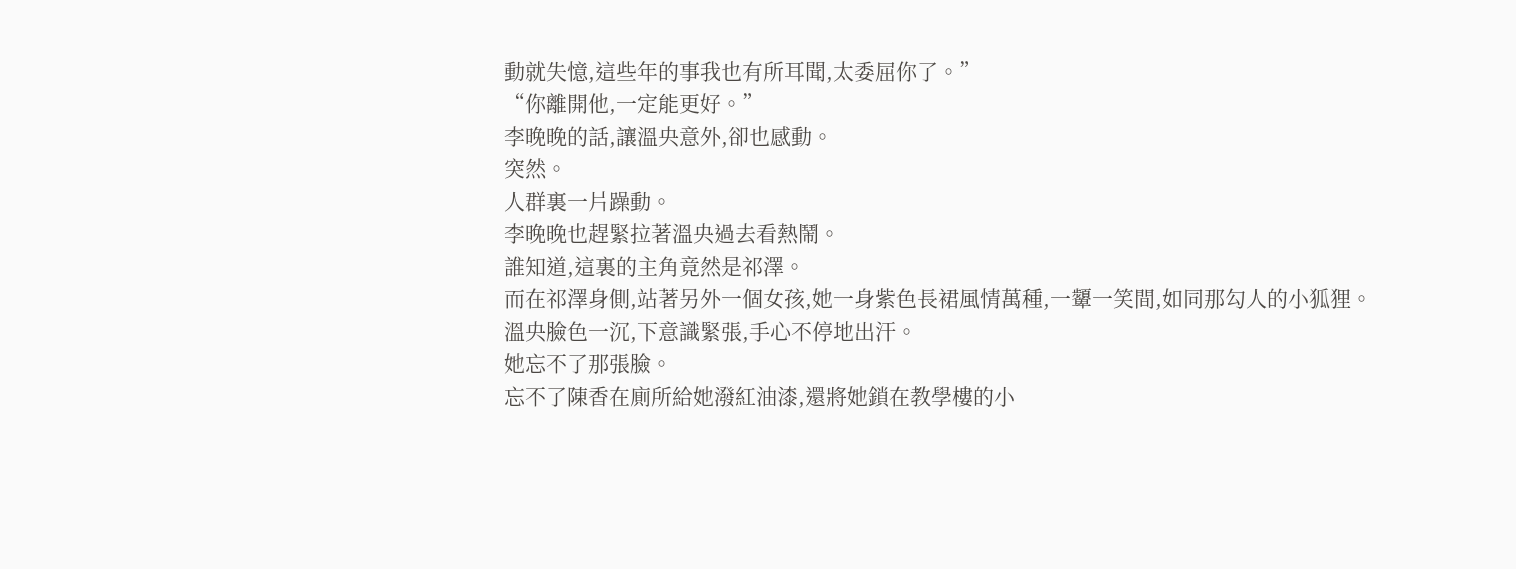動就失憶,這些年的事我也有所耳聞,太委屈你了。”
“你離開他,一定能更好。”
李晚晚的話,讓溫央意外,卻也感動。
突然。
人群裏一片躁動。
李晚晚也趕緊拉著溫央過去看熱鬧。
誰知道,這裏的主角竟然是祁澤。
而在祁澤身側,站著另外一個女孩,她一身紫色長裙風情萬種,一顰一笑間,如同那勾人的小狐狸。
溫央臉色一沉,下意識緊張,手心不停地出汗。
她忘不了那張臉。
忘不了陳香在廁所給她潑紅油漆,還將她鎖在教學樓的小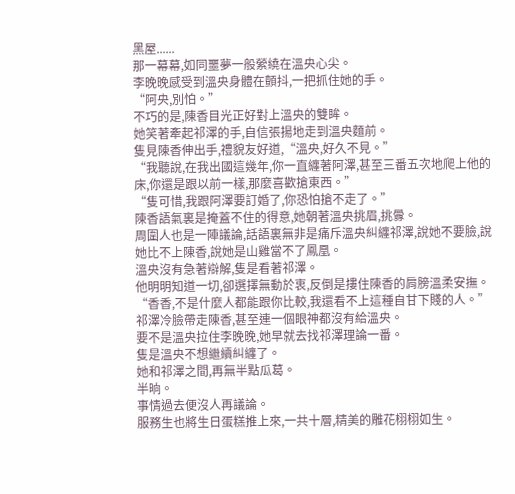黑屋......
那一幕幕,如同噩夢一般縈繞在溫央心尖。
李晚晚感受到溫央身體在顫抖,一把抓住她的手。
“阿央,別怕。”
不巧的是,陳香目光正好對上溫央的雙眸。
她笑著牽起祁澤的手,自信張揚地走到溫央麵前。
隻見陳香伸出手,禮貌友好道,“溫央,好久不見。”
“我聽說,在我出國這幾年,你一直纏著阿澤,甚至三番五次地爬上他的床,你還是跟以前一樣,那麼喜歡搶東西。”
“隻可惜,我跟阿澤要訂婚了,你恐怕搶不走了。”
陳香語氣裏是掩蓋不住的得意,她朝著溫央挑眉,挑釁。
周圍人也是一陣議論,話語裏無非是痛斥溫央糾纏祁澤,說她不要臉,說她比不上陳香,說她是山雞當不了鳳凰。
溫央沒有急著辯解,隻是看著祁澤。
他明明知道一切,卻選擇無動於衷,反倒是摟住陳香的肩膀溫柔安撫。
“香香,不是什麼人都能跟你比較,我還看不上這種自甘下賤的人。”
祁澤冷臉帶走陳香,甚至連一個眼神都沒有給溫央。
要不是溫央拉住李晚晚,她早就去找祁澤理論一番。
隻是溫央不想繼續糾纏了。
她和祁澤之間,再無半點瓜葛。
半晌。
事情過去便沒人再議論。
服務生也將生日蛋糕推上來,一共十層,精美的雕花栩栩如生。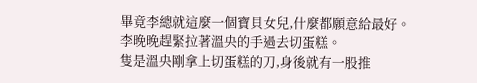畢竟李總就這麼一個寶貝女兒,什麼都願意給最好。
李晚晚趕緊拉著溫央的手過去切蛋糕。
隻是溫央剛拿上切蛋糕的刀,身後就有一股推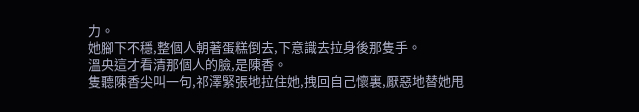力。
她腳下不穩,整個人朝著蛋糕倒去,下意識去拉身後那隻手。
溫央這才看清那個人的臉,是陳香。
隻聽陳香尖叫一句,祁澤緊張地拉住她,拽回自己懷裏,厭惡地替她甩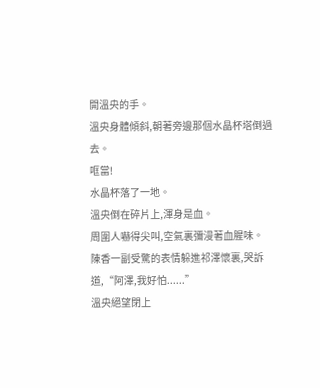開溫央的手。
溫央身體傾斜,朝著旁邊那個水晶杯塔倒過去。
哐當!
水晶杯落了一地。
溫央倒在碎片上,渾身是血。
周圍人嚇得尖叫,空氣裏彌漫著血腥味。
陳香一副受驚的表情躲進祁澤懷裏,哭訴道,“阿澤,我好怕......”
溫央絕望閉上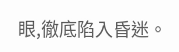眼,徹底陷入昏迷。